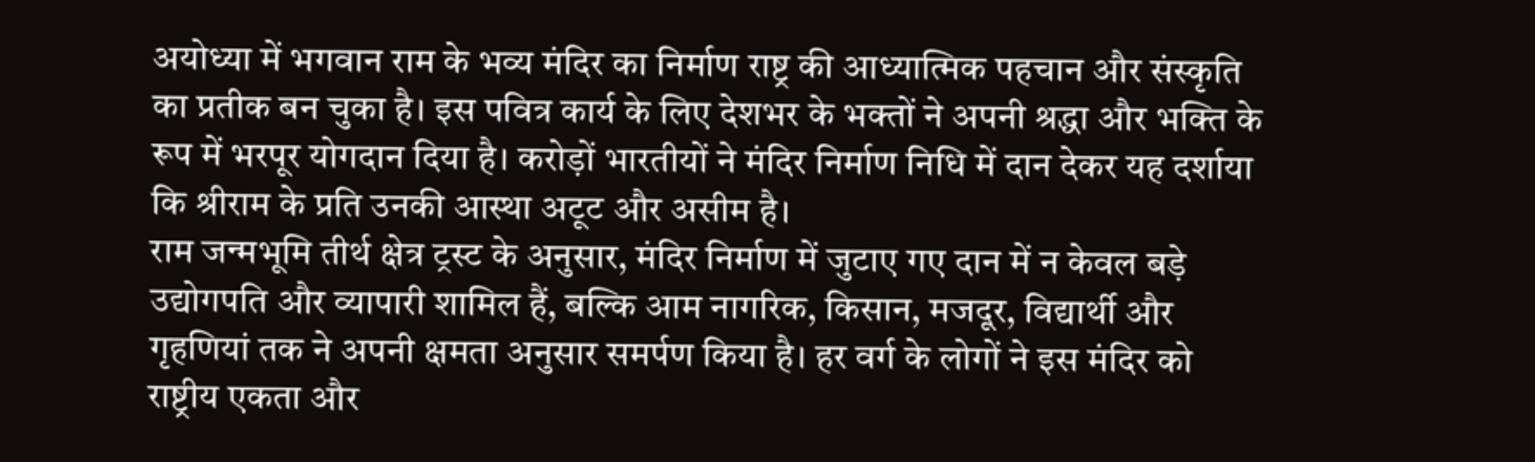अयोध्या में भगवान राम के भव्य मंदिर का निर्माण राष्ट्र की आध्यात्मिक पहचान और संस्कृति का प्रतीक बन चुका है। इस पवित्र कार्य के लिए देशभर के भक्तों ने अपनी श्रद्धा और भक्ति के रूप में भरपूर योगदान दिया है। करोड़ों भारतीयों ने मंदिर निर्माण निधि में दान देकर यह दर्शाया कि श्रीराम के प्रति उनकी आस्था अटूट और असीम है।
राम जन्मभूमि तीर्थ क्षेत्र ट्रस्ट के अनुसार, मंदिर निर्माण में जुटाए गए दान में न केवल बड़े उद्योगपति और व्यापारी शामिल हैं, बल्कि आम नागरिक, किसान, मजदूर, विद्यार्थी और गृहणियां तक ने अपनी क्षमता अनुसार समर्पण किया है। हर वर्ग के लोगों ने इस मंदिर को राष्ट्रीय एकता और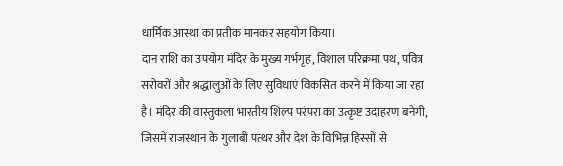धार्मिक आस्था का प्रतीक मानकर सहयोग किया।
दान राशि का उपयोग मंदिर के मुख्य गर्भगृह, विशाल परिक्रमा पथ, पवित्र सरोवरों और श्रद्धालुओं के लिए सुविधाएं विकसित करने में किया जा रहा है। मंदिर की वास्तुकला भारतीय शिल्प परंपरा का उत्कृष्ट उदाहरण बनेगी, जिसमें राजस्थान के गुलाबी पत्थर और देश के विभिन्न हिस्सों से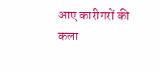आए कारीगरों की कला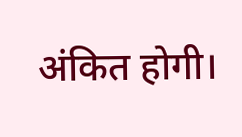अंकित होगी।